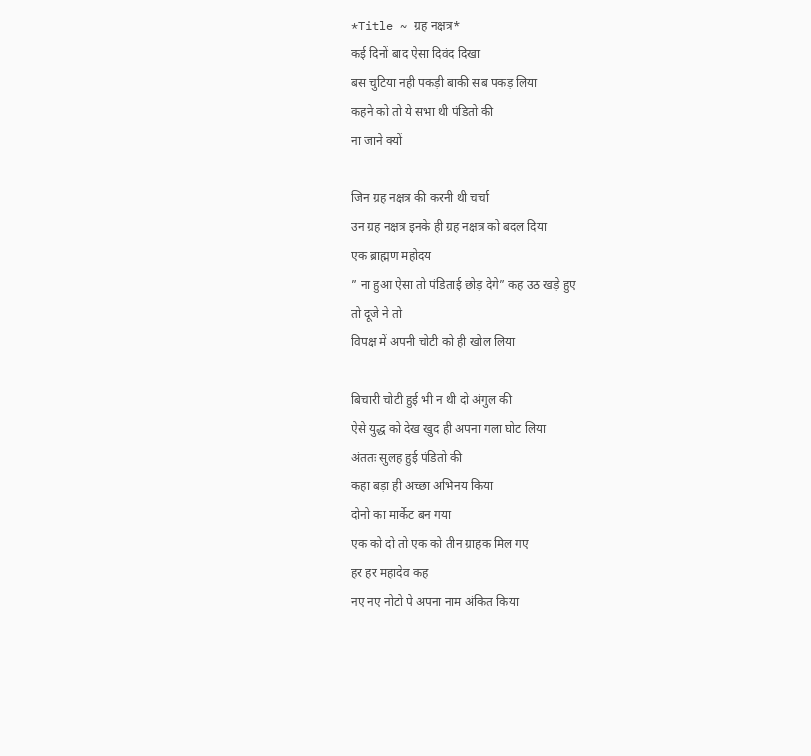*Title ~ ग्रह नक्षत्र*
कई दिनों बाद ऐसा दिवंद दिखा
बस चुटिया नही पकड़ी बाकी सब पकड़ लिया
कहने को तो ये सभा थी पंडितो की
ना जाने क्यों

जिन ग्रह नक्षत्र की करनी थी चर्चा
उन ग्रह नक्षत्र इनके ही ग्रह नक्षत्र को बदल दिया
एक ब्राह्मण महोदय
” ना हुआ ऐसा तो पंडिताई छोड़ देगे” कह उठ खड़े हुए
तो दूजे ने तो
विपक्ष में अपनी चोटी को ही खोल लिया

बिचारी चोटी हुई भी न थी दो अंगुल की
ऐसे युद्ध को देख खुद ही अपना गला घोट लिया
अंततः सुलह हुई पंडितो की
कहा बड़ा ही अच्छा अभिनय किया
दोनो का मार्केट बन गया
एक को दो तो एक को तीन ग्राहक मिल गए
हर हर महादेव कह
नए नए नोटो पे अपना नाम अंकित किया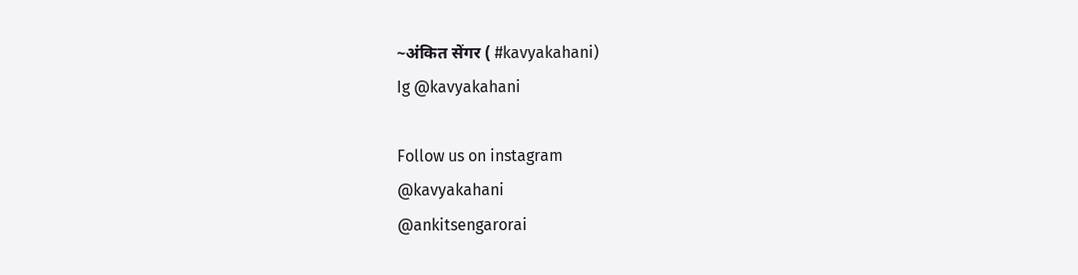~अंकित सेंगर ( #kavyakahani)
Ig @kavyakahani

Follow us on instagram
@kavyakahani
@ankitsengarorai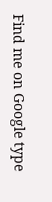Find me on Google type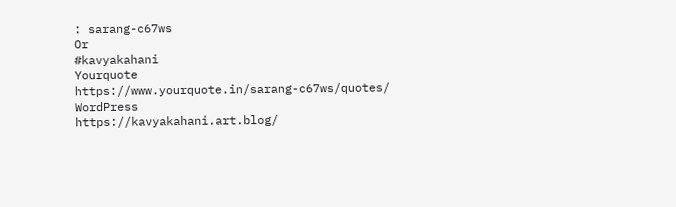: sarang-c67ws
Or
#kavyakahani
Yourquote
https://www.yourquote.in/sarang-c67ws/quotes/
WordPress
https://kavyakahani.art.blog/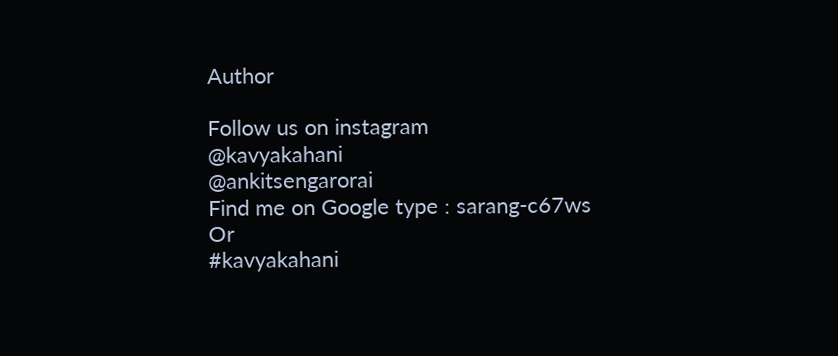Author

Follow us on instagram
@kavyakahani
@ankitsengarorai
Find me on Google type : sarang-c67ws
Or
#kavyakahani